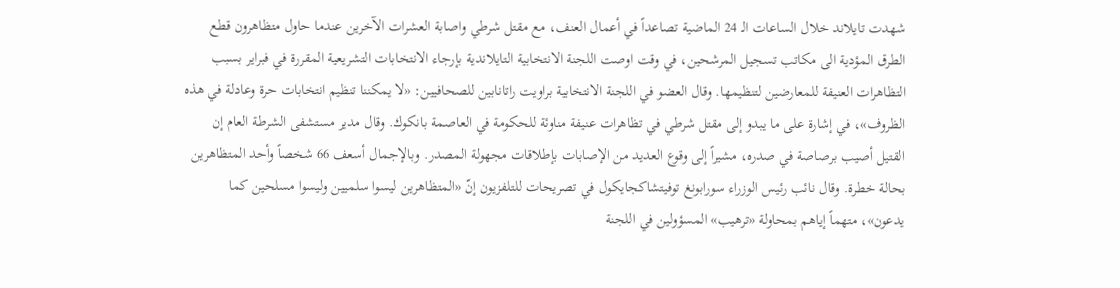شهدت تايلاند خلال الساعات الـ 24 الماضية تصاعداً في أعمال العنف، مع مقتل شرطي واصابة العشرات الآخرين عندما حاول متظاهرون قطع الطرق المؤدية الى مكاتب تسجيل المرشحين، في وقت اوصت اللجنة الانتخابية التايلاندية بإرجاء الانتخابات التشريعية المقررة في فبراير بسبب التظاهرات العنيفة للمعارضين لتنظيمها. وقال العضو في اللجنة الانتخابية براويت راتانابين للصحافيين: «لا يمكننا تنظيم انتخابات حرة وعادلة في هذه الظروف»، في إشارة على ما يبدو إلى مقتل شرطي في تظاهرات عنيفة مناوئة للحكومة في العاصمة بانكوك. وقال مدير مستشفى الشرطة العام إن القتيل أصيب برصاصة في صدره، مشيراً إلى وقوع العديد من الإصابات بإطلاقات مجهولة المصدر. وبالإجمال أسعف 66 شخصاً وأحد المتظاهرين بحالة خطرة. وقال نائب رئيس الوزراء سورابونغ توفيتشاكجايكول في تصريحات للتلفزيون إنّ «المتظاهرين ليسوا سلميين وليسوا مسلحين كما يدعون»، متهماً إياهم بمحاولة «ترهيب» المسؤولين في اللجنة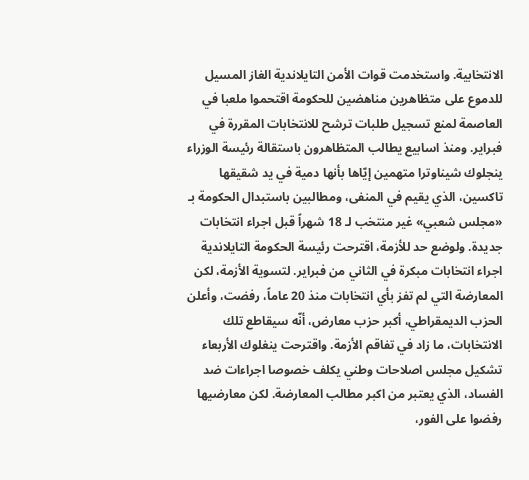الانتخابية. واستخدمت قوات الأمن التايلاندية الغاز المسيل للدموع على متظاهرين مناهضين للحكومة اقتحموا ملعبا في العاصمة لمنع تسجيل طلبات ترشح للانتخابات المقررة في فبراير. ومنذ اسابيع يطالب المتظاهرون باستقالة رئيسة الوزراء ينجلوك شيناوترا متهمين إيّاها بأنها دمية في يد شقيقها تاكسين، الذي يقيم في المنفى، ومطالبين باستبدال الحكومة بـ «مجلس شعبي» غير منتخب لـ 18 شهراً قبل اجراء انتخابات جديدة. ولوضع حد للأزمة، اقترحت رئيسة الحكومة التايلاندية اجراء انتخابات مبكرة في الثاني من فبراير. لتسوية الأزمة، لكن المعارضة التي لم تفز بأي انتخابات منذ 20 عاماً، رفضت، وأعلن الحزب الديمقراطي، أكبر حزب معارض، أنّه سيقاطع تلك الانتخابات، ما زاد في تفاقم الأزمة. واقترحت ينغلوك الأربعاء تشكيل مجلس اصلاحات وطني يكلف خصوصا اجراءات ضد الفساد، الذي يعتبر من اكبر مطالب المعارضة. لكن معارضيها رفضوا على الفور،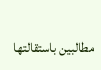مطالبين باستقالتها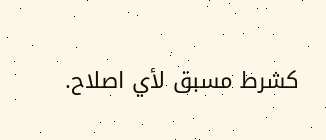كشرط مسبق لأي اصلاح.